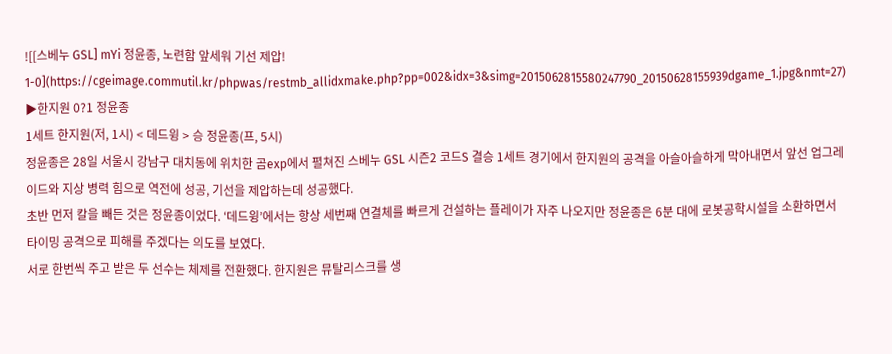![[스베누 GSL] mYi 정윤종, 노련함 앞세워 기선 제압! 1-0](https://cgeimage.commutil.kr/phpwas/restmb_allidxmake.php?pp=002&idx=3&simg=2015062815580247790_20150628155939dgame_1.jpg&nmt=27)
▶한지원 0?1 정윤종
1세트 한지원(저, 1시) < 데드윙 > 승 정윤종(프, 5시)
정윤종은 28일 서울시 강남구 대치동에 위치한 곰exp에서 펼쳐진 스베누 GSL 시즌2 코드S 결승 1세트 경기에서 한지원의 공격을 아슬아슬하게 막아내면서 앞선 업그레이드와 지상 병력 힘으로 역전에 성공, 기선을 제압하는데 성공했다.
초반 먼저 칼을 빼든 것은 정윤종이었다. ‘데드윙’에서는 항상 세번째 연결체를 빠르게 건설하는 플레이가 자주 나오지만 정윤종은 6분 대에 로봇공학시설을 소환하면서 타이밍 공격으로 피해를 주겠다는 의도를 보였다.
서로 한번씩 주고 받은 두 선수는 체제를 전환했다. 한지원은 뮤탈리스크를 생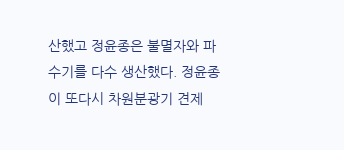산했고 정윤종은 불멸자와 파수기를 다수 생산했다. 정윤종이 또다시 차원분광기 견제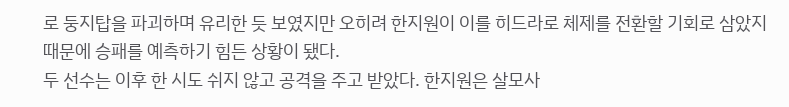로 둥지탑을 파괴하며 유리한 듯 보였지만 오히려 한지원이 이를 히드라로 체제를 전환할 기회로 삼았지 때문에 승패를 예측하기 힘든 상황이 됐다.
두 선수는 이후 한 시도 쉬지 않고 공격을 주고 받았다. 한지원은 살모사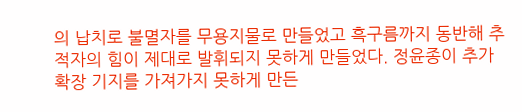의 납치로 불멸자를 무용지물로 만들었고 흑구름까지 동반해 추적자의 힘이 제대로 발휘되지 못하게 만들었다. 정윤종이 추가 확장 기지를 가져가지 못하게 만든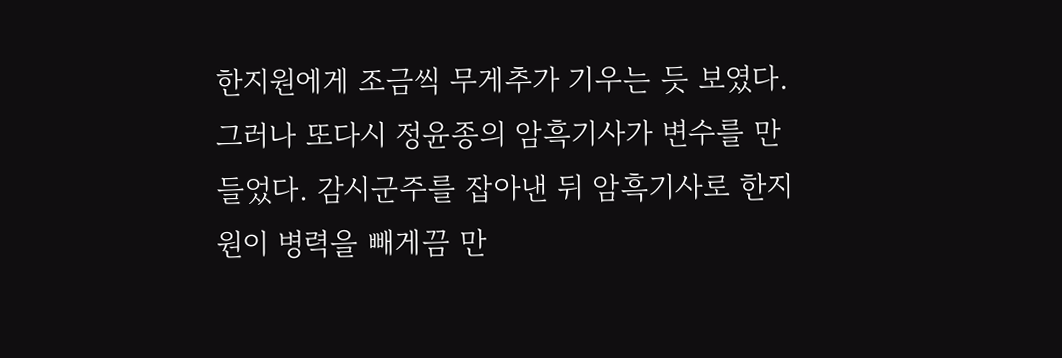한지원에게 조금씩 무게추가 기우는 듯 보였다.
그러나 또다시 정윤종의 암흑기사가 변수를 만들었다. 감시군주를 잡아낸 뒤 암흑기사로 한지원이 병력을 빼게끔 만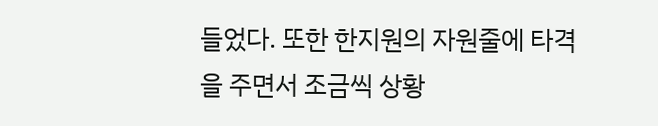들었다. 또한 한지원의 자원줄에 타격을 주면서 조금씩 상황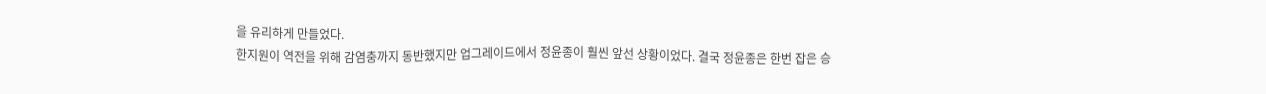을 유리하게 만들었다.
한지원이 역전을 위해 감염충까지 동반했지만 업그레이드에서 정윤종이 훨씬 앞선 상황이었다. 결국 정윤종은 한번 잡은 승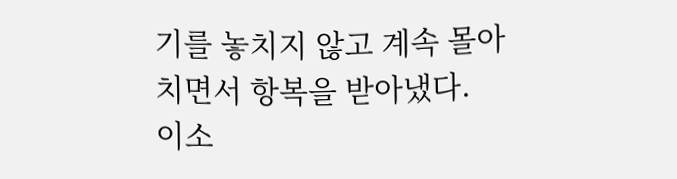기를 놓치지 않고 계속 몰아치면서 항복을 받아냈다.
이소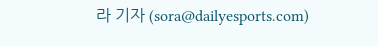라 기자 (sora@dailyesports.com)